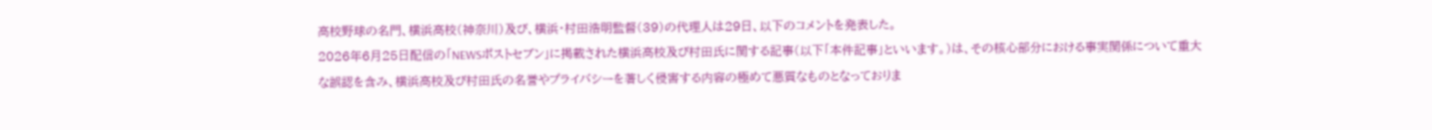高校野球の名門、横浜高校(神奈川)及び、横浜・村田浩明監督(39)の代理人は29日、以下のコメントを発表した。
2026年6月25日配信の「NEWSポストセブン」に掲載された横浜高校及び村田氏に関する記事(以下「本件記事」といいます。)は、その核心部分における事実関係について重大な誤認を含み、横浜高校及び村田氏の名誉やプライバシーを著しく侵害する内容の極めて悪質なものとなっておりま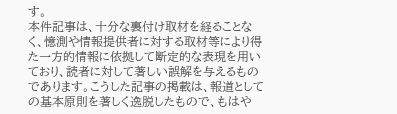す。
本件記事は、十分な裏付け取材を経ることなく、憶測や情報提供者に対する取材等により得た一方的情報に依拠して断定的な表現を用いており、読者に対して著しい誤解を与えるものであります。こうした記事の掲載は、報道としての基本原則を著しく逸脱したもので、もはや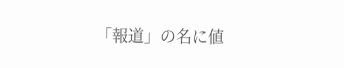「報道」の名に値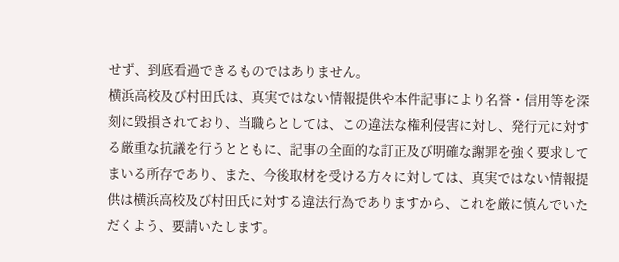せず、到底看過できるものではありません。
横浜高校及び村田氏は、真実ではない情報提供や本件記事により名誉・信用等を深刻に毀損されており、当職らとしては、この違法な権利侵害に対し、発行元に対する厳重な抗議を行うとともに、記事の全面的な訂正及び明確な謝罪を強く要求してまいる所存であり、また、今後取材を受ける方々に対しては、真実ではない情報提供は横浜高校及び村田氏に対する違法行為でありますから、これを厳に慎んでいただくよう、要請いたします。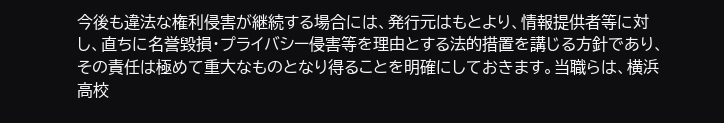今後も違法な権利侵害が継続する場合には、発行元はもとより、情報提供者等に対し、直ちに名誉毀損・プライバシー侵害等を理由とする法的措置を講じる方針であり、その責任は極めて重大なものとなり得ることを明確にしておきます。当職らは、横浜高校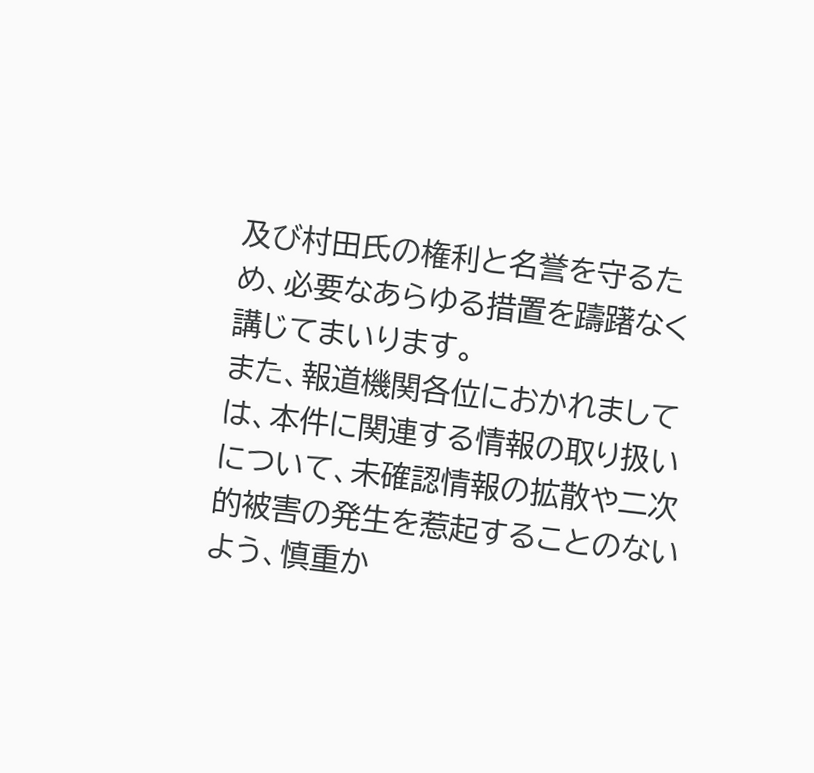及び村田氏の権利と名誉を守るため、必要なあらゆる措置を躊躇なく講じてまいります。
また、報道機関各位におかれましては、本件に関連する情報の取り扱いについて、未確認情報の拡散や二次的被害の発生を惹起することのないよう、慎重か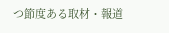つ節度ある取材・報道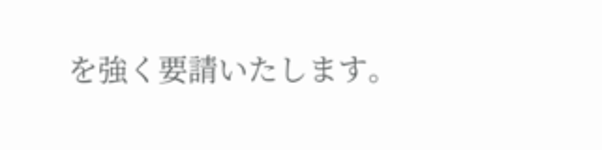を強く要請いたします。